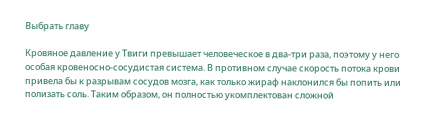Выбрать главу

Кровяное давление у Твиги превышает человеческое в два-три раза, поэтому у него особая кровеносно-сосудистая система. В противном случае скорость потока крови привела бы к разрывам сосудов мозга, как только жираф наклонился бы попить или полизать соль. Таким образом, он полностью укомплектован сложной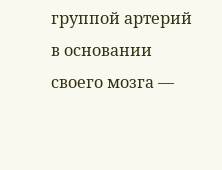группой артерий в основании своего мозга —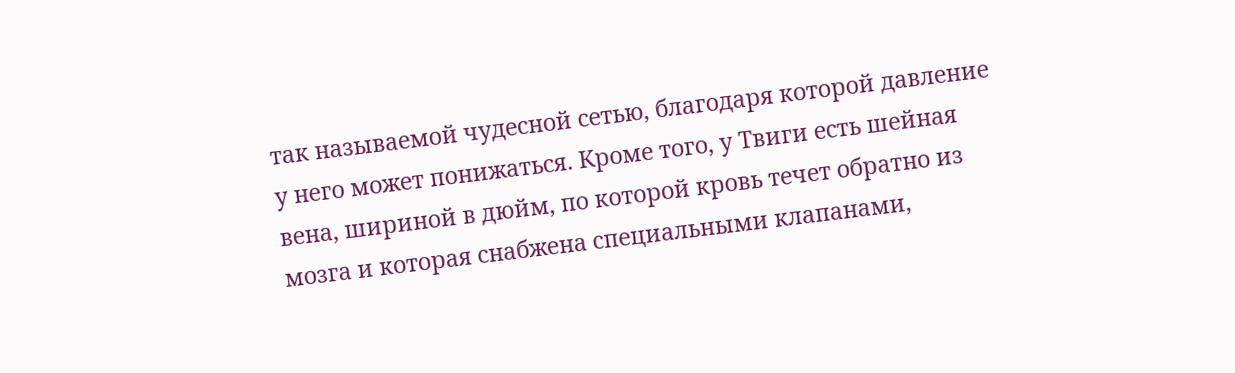так называемой чудесной сетью, благодаря которой давление у него может понижаться. Кроме того, у Твиги есть шейная вена, шириной в дюйм, по которой кровь течет обратно из мозга и которая снабжена специальными клапанами,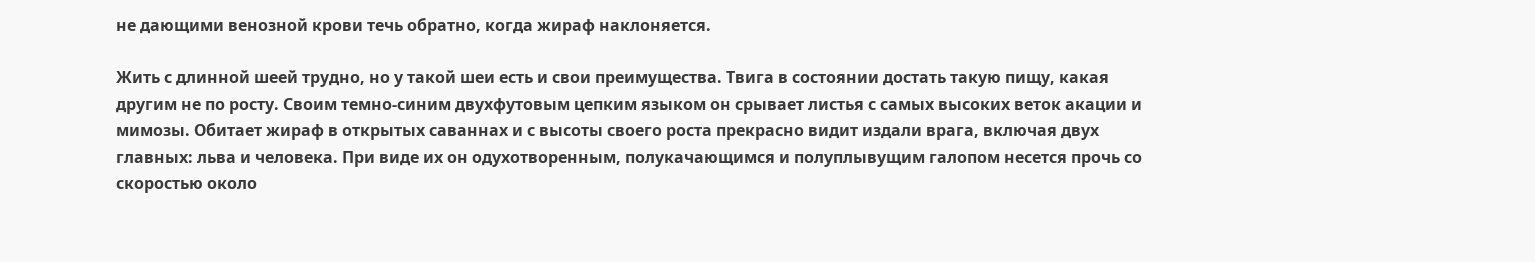не дающими венозной крови течь обратно, когда жираф наклоняется.

Жить с длинной шеей трудно, но у такой шеи есть и свои преимущества. Твига в состоянии достать такую пищу, какая другим не по росту. Своим темно-синим двухфутовым цепким языком он срывает листья с самых высоких веток акации и мимозы. Обитает жираф в открытых саваннах и с высоты своего роста прекрасно видит издали врага, включая двух главных: льва и человека. При виде их он одухотворенным, полукачающимся и полуплывущим галопом несется прочь со скоростью около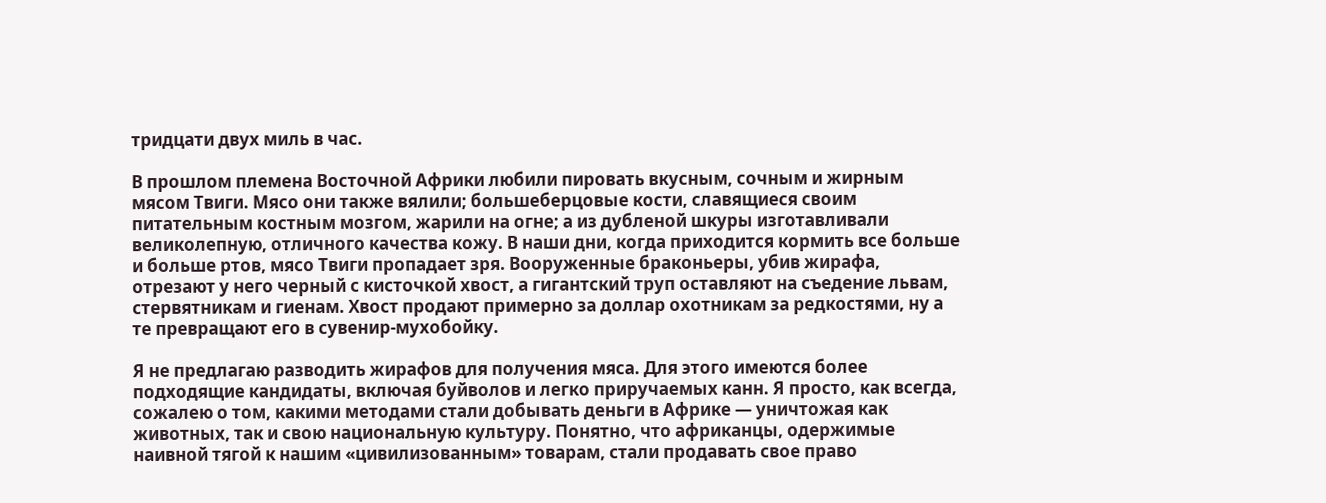тридцати двух миль в час.

В прошлом племена Восточной Африки любили пировать вкусным, сочным и жирным мясом Твиги. Мясо они также вялили; большеберцовые кости, славящиеся своим питательным костным мозгом, жарили на огне; а из дубленой шкуры изготавливали великолепную, отличного качества кожу. В наши дни, когда приходится кормить все больше и больше ртов, мясо Твиги пропадает зря. Вооруженные браконьеры, убив жирафа, отрезают у него черный с кисточкой хвост, а гигантский труп оставляют на съедение львам, стервятникам и гиенам. Хвост продают примерно за доллар охотникам за редкостями, ну а те превращают его в сувенир-мухобойку.

Я не предлагаю разводить жирафов для получения мяса. Для этого имеются более подходящие кандидаты, включая буйволов и легко приручаемых канн. Я просто, как всегда, сожалею о том, какими методами стали добывать деньги в Африке — уничтожая как животных, так и свою национальную культуру. Понятно, что африканцы, одержимые наивной тягой к нашим «цивилизованным» товарам, стали продавать свое право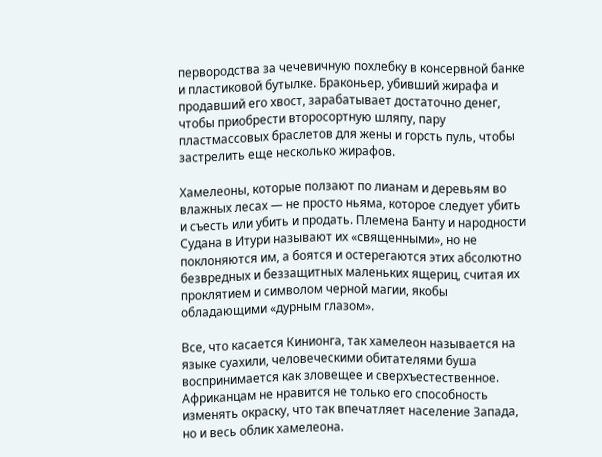первородства за чечевичную похлебку в консервной банке и пластиковой бутылке. Браконьер, убивший жирафа и продавший его хвост, зарабатывает достаточно денег, чтобы приобрести второсортную шляпу, пару пластмассовых браслетов для жены и горсть пуль, чтобы застрелить еще несколько жирафов.

Хамелеоны, которые ползают по лианам и деревьям во влажных лесах — не просто ньяма, которое следует убить и съесть или убить и продать. Племена Банту и народности Судана в Итури называют их «священными», но не поклоняются им, а боятся и остерегаются этих абсолютно безвредных и беззащитных маленьких ящериц, считая их проклятием и символом черной магии, якобы обладающими «дурным глазом».

Все, что касается Кинионга, так хамелеон называется на языке суахили, человеческими обитателями буша воспринимается как зловещее и сверхъестественное. Африканцам не нравится не только его способность изменять окраску, что так впечатляет население Запада, но и весь облик хамелеона.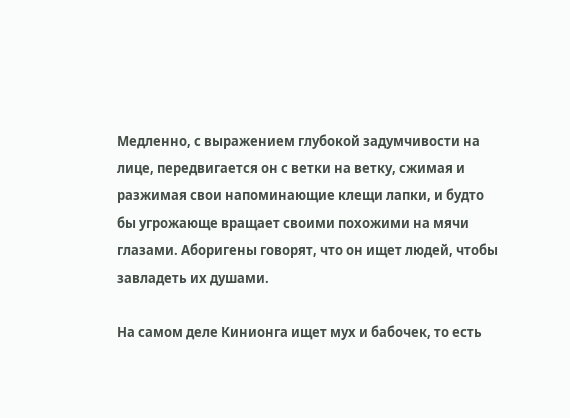Медленно, с выражением глубокой задумчивости на лице, передвигается он с ветки на ветку, сжимая и разжимая свои напоминающие клещи лапки, и будто бы угрожающе вращает своими похожими на мячи глазами. Аборигены говорят, что он ищет людей, чтобы завладеть их душами.

На самом деле Кинионга ищет мух и бабочек, то есть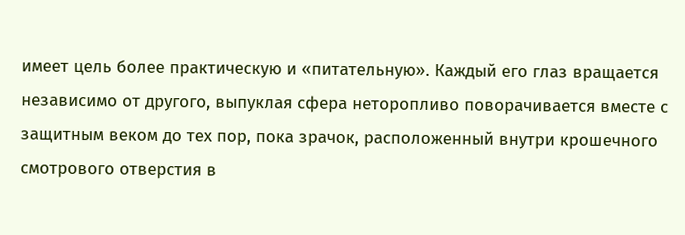имеет цель более практическую и «питательную». Каждый его глаз вращается независимо от другого, выпуклая сфера неторопливо поворачивается вместе с защитным веком до тех пор, пока зрачок, расположенный внутри крошечного смотрового отверстия в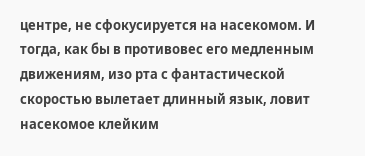центре, не сфокусируется на насекомом. И тогда, как бы в противовес его медленным движениям, изо рта с фантастической скоростью вылетает длинный язык, ловит насекомое клейким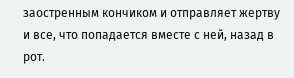заостренным кончиком и отправляет жертву и все, что попадается вместе с ней, назад в рот.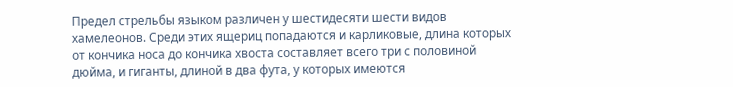Предел стрельбы языком различен у шестидесяти шести видов хамелеонов. Среди этих ящериц попадаются и карликовые, длина которых от кончика носа до кончика хвоста составляет всего три с половиной дюйма, и гиганты, длиной в два фута, у которых имеются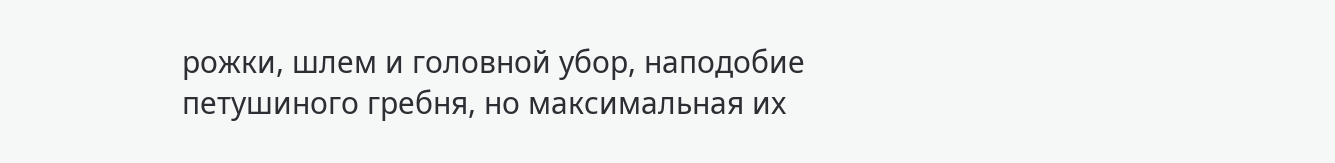рожки, шлем и головной убор, наподобие петушиного гребня, но максимальная их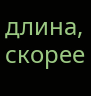длина, скорее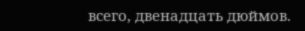всего, двенадцать дюймов.